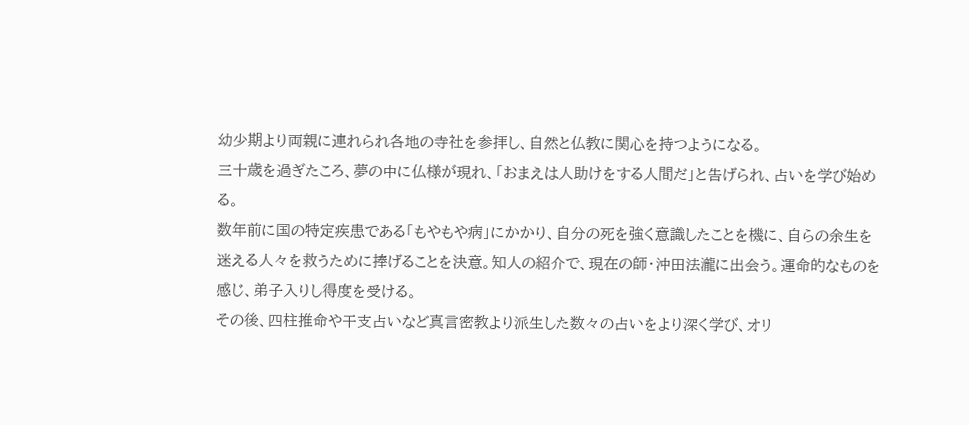幼少期より両親に連れられ各地の寺社を参拝し、自然と仏教に関心を持つようになる。
三十歳を過ぎたころ、夢の中に仏様が現れ、「おまえは人助けをする人間だ」と告げられ、占いを学び始める。
数年前に国の特定疾患である「もやもや病」にかかり、自分の死を強く意識したことを機に、自らの余生を迷える人々を救うために捧げることを決意。知人の紹介で、現在の師・沖田法瀧に出会う。運命的なものを感じ、弟子入りし得度を受ける。
その後、四柱推命や干支占いなど真言密教より派生した数々の占いをより深く学び、オリ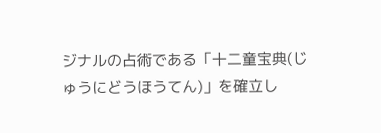ジナルの占術である「十二童宝典(じゅうにどうほうてん)」を確立し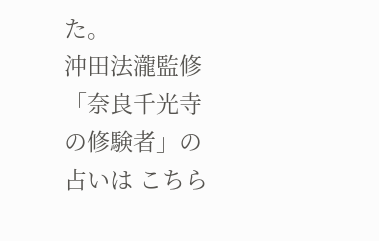た。
沖田法瀧監修「奈良千光寺の修験者」の占いは こちら